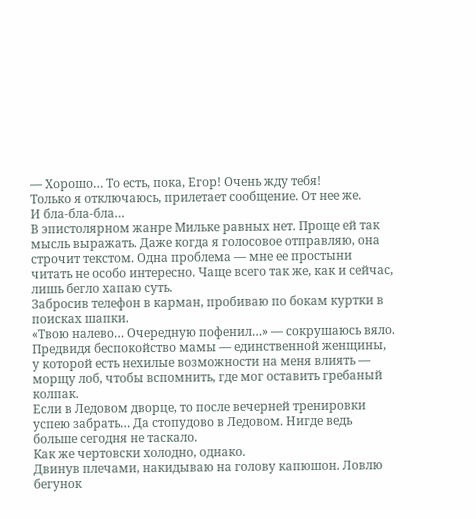— Хорошо… То есть, пока, Егор! Очень жду тебя!
Только я отключаюсь, прилетает сообщение. От нее же.
И бла-бла-бла…
В эпистолярном жанре Мильке равных нет. Проще ей так мысль выражать. Даже когда я голосовое отправляю, она строчит текстом. Одна проблема — мне ее простыни читать не особо интересно. Чаще всего так же, как и сейчас, лишь бегло хапаю суть.
Забросив телефон в карман, пробиваю по бокам куртки в поисках шапки.
«Твою налево… Очередную пофенил…» — сокрушаюсь вяло.
Предвидя беспокойство мамы — единственной женщины, у которой есть нехилые возможности на меня влиять — морщу лоб, чтобы вспомнить, где мог оставить гребаный колпак.
Если в Ледовом дворце, то после вечерней тренировки успею забрать… Да стопудово в Ледовом. Нигде ведь больше сегодня не таскало.
Как же чертовски холодно, однако.
Двинув плечами, накидываю на голову капюшон. Ловлю бегунок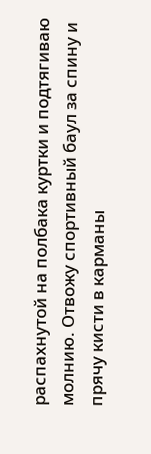распахнутой на полбака куртки и подтягиваю молнию. Отвожу спортивный баул за спину и прячу кисти в карманы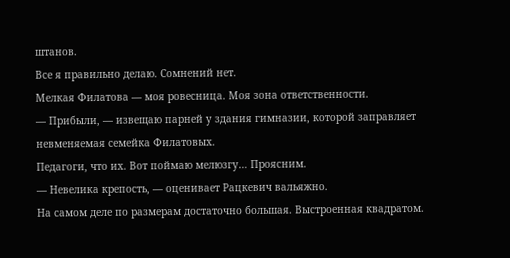штанов.
Все я правильно делаю. Сомнений нет.
Мелкая Филатова — моя ровесница. Моя зона ответственности.
— Прибыли, — извещаю парней у здания гимназии, которой заправляет невменяемая семейка Филатовых.
Педагоги, что их. Вот поймаю мелюзгу… Проясним.
— Невелика крепость, — оценивает Рацкевич вальяжно.
На самом деле по размерам достаточно большая. Выстроенная квадратом.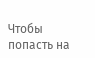Чтобы попасть на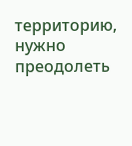территорию, нужно преодолеть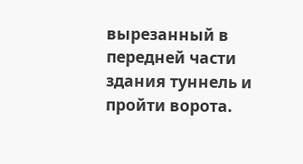вырезанный в передней части здания туннель и пройти ворота.